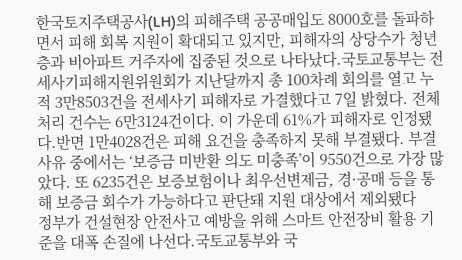한국토지주택공사(LH)의 피해주택 공공매입도 8000호를 돌파하면서 피해 회복 지원이 확대되고 있지만, 피해자의 상당수가 청년층과 비아파트 거주자에 집중된 것으로 나타났다.국토교통부는 전세사기피해지원위원회가 지난달까지 총 100차례 회의를 열고 누적 3만8503건을 전세사기 피해자로 가결했다고 7일 밝혔다. 전체 처리 건수는 6만3124건이다. 이 가운데 61%가 피해자로 인정됐다.반면 1만4028건은 피해 요건을 충족하지 못해 부결됐다. 부결 사유 중에서는 ‘보증금 미반환 의도 미충족’이 9550건으로 가장 많았다. 또 6235건은 보증보험이나 최우선변제금, 경·공매 등을 통해 보증금 회수가 가능하다고 판단돼 지원 대상에서 제외됐다
정부가 건설현장 안전사고 예방을 위해 스마트 안전장비 활용 기준을 대폭 손질에 나선다.국토교통부와 국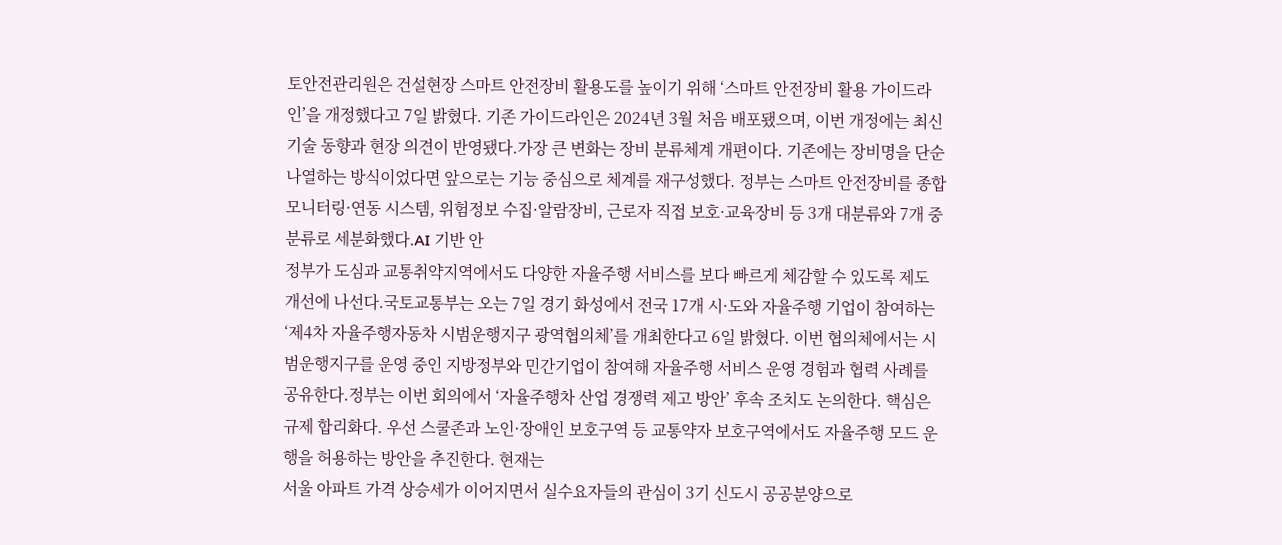토안전관리원은 건설현장 스마트 안전장비 활용도를 높이기 위해 ‘스마트 안전장비 활용 가이드라인’을 개정했다고 7일 밝혔다. 기존 가이드라인은 2024년 3월 처음 배포됐으며, 이번 개정에는 최신 기술 동향과 현장 의견이 반영됐다.가장 큰 변화는 장비 분류체계 개편이다. 기존에는 장비명을 단순 나열하는 방식이었다면 앞으로는 기능 중심으로 체계를 재구성했다. 정부는 스마트 안전장비를 종합 모니터링·연동 시스템, 위험정보 수집·알람장비, 근로자 직접 보호·교육장비 등 3개 대분류와 7개 중분류로 세분화했다.AI 기반 안
정부가 도심과 교통취약지역에서도 다양한 자율주행 서비스를 보다 빠르게 체감할 수 있도록 제도 개선에 나선다.국토교통부는 오는 7일 경기 화성에서 전국 17개 시·도와 자율주행 기업이 참여하는 ‘제4차 자율주행자동차 시범운행지구 광역협의체’를 개최한다고 6일 밝혔다. 이번 협의체에서는 시범운행지구를 운영 중인 지방정부와 민간기업이 참여해 자율주행 서비스 운영 경험과 협력 사례를 공유한다.정부는 이번 회의에서 ‘자율주행차 산업 경쟁력 제고 방안’ 후속 조치도 논의한다. 핵심은 규제 합리화다. 우선 스쿨존과 노인·장애인 보호구역 등 교통약자 보호구역에서도 자율주행 모드 운행을 허용하는 방안을 추진한다. 현재는
서울 아파트 가격 상승세가 이어지면서 실수요자들의 관심이 3기 신도시 공공분양으로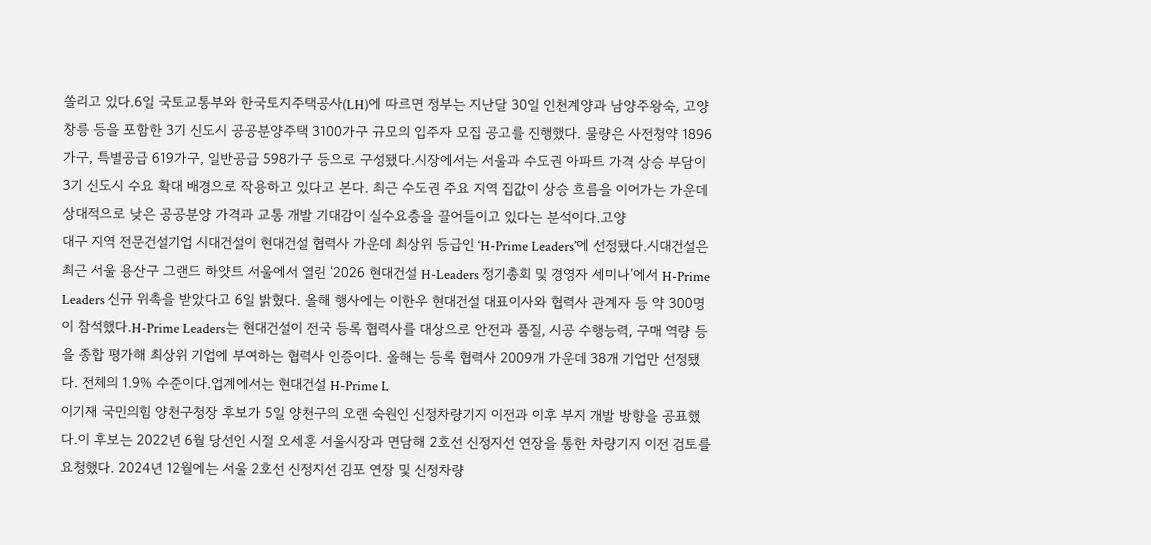쏠리고 있다.6일 국토교통부와 한국토지주택공사(LH)에 따르면 정부는 지난달 30일 인천계양과 남양주왕숙, 고양창릉 등을 포함한 3기 신도시 공공분양주택 3100가구 규모의 입주자 모집 공고를 진행했다. 물량은 사전청약 1896가구, 특별공급 619가구, 일반공급 598가구 등으로 구성됐다.시장에서는 서울과 수도권 아파트 가격 상승 부담이 3기 신도시 수요 확대 배경으로 작용하고 있다고 본다. 최근 수도권 주요 지역 집값이 상승 흐름을 이어가는 가운데 상대적으로 낮은 공공분양 가격과 교통 개발 기대감이 실수요층을 끌어들이고 있다는 분석이다.고양
대구 지역 전문건설기업 시대건설이 현대건설 협력사 가운데 최상위 등급인 ‘H-Prime Leaders’에 선정됐다.시대건설은 최근 서울 용산구 그랜드 하얏트 서울에서 열린 ‘2026 현대건설 H-Leaders 정기총회 및 경영자 세미나’에서 H-Prime Leaders 신규 위촉을 받았다고 6일 밝혔다. 올해 행사에는 이한우 현대건설 대표이사와 협력사 관계자 등 약 300명이 참석했다.H-Prime Leaders는 현대건설이 전국 등록 협력사를 대상으로 안전과 품질, 시공 수행능력, 구매 역량 등을 종합 평가해 최상위 기업에 부여하는 협력사 인증이다. 올해는 등록 협력사 2009개 가운데 38개 기업만 선정됐다. 전체의 1.9% 수준이다.업계에서는 현대건설 H-Prime L
이기재 국민의힘 양천구청장 후보가 5일 양천구의 오랜 숙원인 신정차량기지 이전과 이후 부지 개발 방향을 공표했다.이 후보는 2022년 6월 당선인 시절 오세훈 서울시장과 면담해 2호선 신정지선 연장을 통한 차량기지 이전 검토를 요청했다. 2024년 12월에는 서울 2호선 신정지선 김포 연장 및 신정차량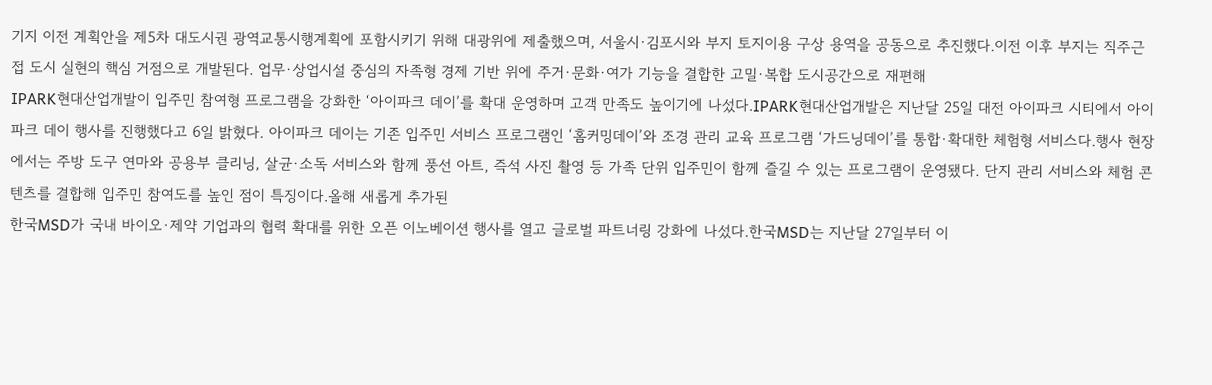기지 이전 계획안을 제5차 대도시권 광역교통시행계획에 포함시키기 위해 대광위에 제출했으며, 서울시·김포시와 부지 토지이용 구상 용역을 공동으로 추진했다.이전 이후 부지는 직주근접 도시 실현의 핵심 거점으로 개발된다. 업무·상업시설 중심의 자족형 경제 기반 위에 주거·문화·여가 기능을 결합한 고밀·복합 도시공간으로 재편해
IPARK현대산업개발이 입주민 참여형 프로그램을 강화한 ‘아이파크 데이’를 확대 운영하며 고객 만족도 높이기에 나섰다.IPARK현대산업개발은 지난달 25일 대전 아이파크 시티에서 아이파크 데이 행사를 진행했다고 6일 밝혔다. 아이파크 데이는 기존 입주민 서비스 프로그램인 ‘홈커밍데이’와 조경 관리 교육 프로그램 ‘가드닝데이’를 통합·확대한 체험형 서비스다.행사 현장에서는 주방 도구 연마와 공용부 클리닝, 살균·소독 서비스와 함께 풍선 아트, 즉석 사진 촬영 등 가족 단위 입주민이 함께 즐길 수 있는 프로그램이 운영됐다. 단지 관리 서비스와 체험 콘텐츠를 결합해 입주민 참여도를 높인 점이 특징이다.올해 새롭게 추가된
한국MSD가 국내 바이오·제약 기업과의 협력 확대를 위한 오픈 이노베이션 행사를 열고 글로벌 파트너링 강화에 나섰다.한국MSD는 지난달 27일부터 이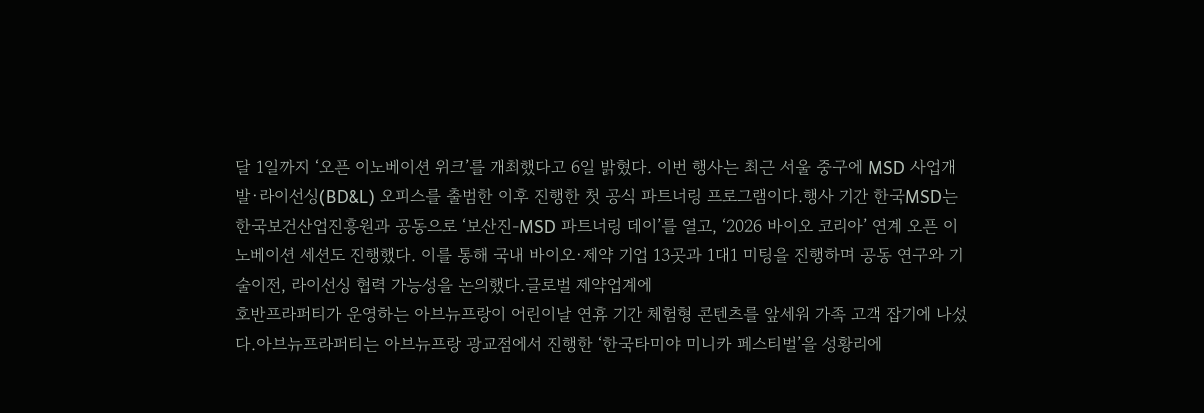달 1일까지 ‘오픈 이노베이션 위크’를 개최했다고 6일 밝혔다. 이번 행사는 최근 서울 중구에 MSD 사업개발·라이선싱(BD&L) 오피스를 출범한 이후 진행한 첫 공식 파트너링 프로그램이다.행사 기간 한국MSD는 한국보건산업진흥원과 공동으로 ‘보산진-MSD 파트너링 데이’를 열고, ‘2026 바이오 코리아’ 연계 오픈 이노베이션 세션도 진행했다. 이를 통해 국내 바이오·제약 기업 13곳과 1대1 미팅을 진행하며 공동 연구와 기술이전, 라이선싱 협력 가능성을 논의했다.글로벌 제약업계에
호반프라퍼티가 운영하는 아브뉴프랑이 어린이날 연휴 기간 체험형 콘텐츠를 앞세워 가족 고객 잡기에 나섰다.아브뉴프라퍼티는 아브뉴프랑 광교점에서 진행한 ‘한국타미야 미니카 페스티벌’을 성황리에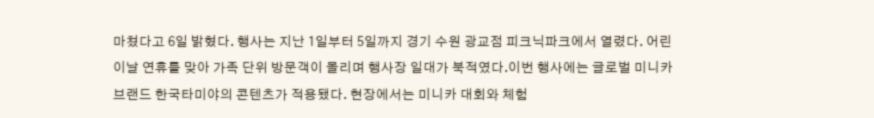마쳤다고 6일 밝혔다. 행사는 지난 1일부터 5일까지 경기 수원 광교점 피크닉파크에서 열렸다. 어린이날 연휴를 맞아 가족 단위 방문객이 몰리며 행사장 일대가 북적였다.이번 행사에는 글로벌 미니카 브랜드 한국타미야의 콘텐츠가 적용됐다. 현장에서는 미니카 대회와 체험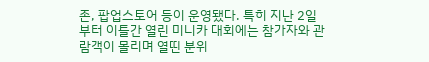존, 팝업스토어 등이 운영됐다. 특히 지난 2일부터 이틀간 열린 미니카 대회에는 참가자와 관람객이 몰리며 열띤 분위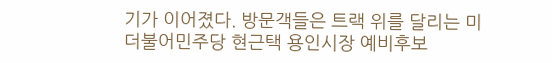기가 이어졌다. 방문객들은 트랙 위를 달리는 미
더불어민주당 현근택 용인시장 예비후보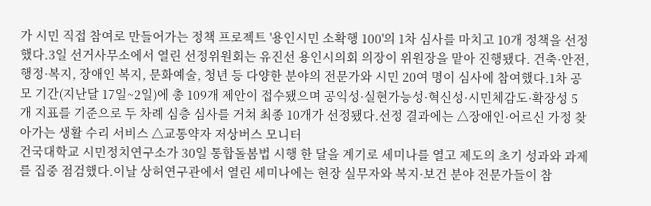가 시민 직접 참여로 만들어가는 정책 프로젝트 '용인시민 소확행 100'의 1차 심사를 마치고 10개 정책을 선정했다.3일 선거사무소에서 열린 선정위원회는 유진선 용인시의회 의장이 위원장을 맡아 진행됐다. 건축·안전, 행정·복지, 장애인 복지, 문화예술, 청년 등 다양한 분야의 전문가와 시민 20여 명이 심사에 참여했다.1차 공모 기간(지난달 17일~2일)에 총 109개 제안이 접수됐으며 공익성·실현가능성·혁신성·시민체감도·확장성 5개 지표를 기준으로 두 차례 심층 심사를 거쳐 최종 10개가 선정됐다.선정 결과에는 △장애인·어르신 가정 찾아가는 생활 수리 서비스 △교통약자 저상버스 모니터
건국대학교 시민정치연구소가 30일 통합돌봄법 시행 한 달을 계기로 세미나를 열고 제도의 초기 성과와 과제를 집중 점검했다.이날 상허연구관에서 열린 세미나에는 현장 실무자와 복지·보건 분야 전문가들이 참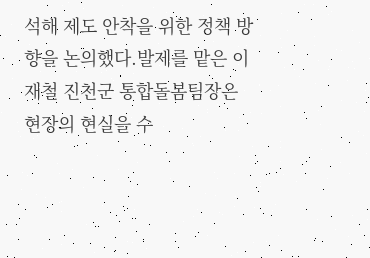석해 제도 안착을 위한 정책 방향을 논의했다.발제를 맡은 이재철 진천군 통합돌봄팀장은 현장의 현실을 수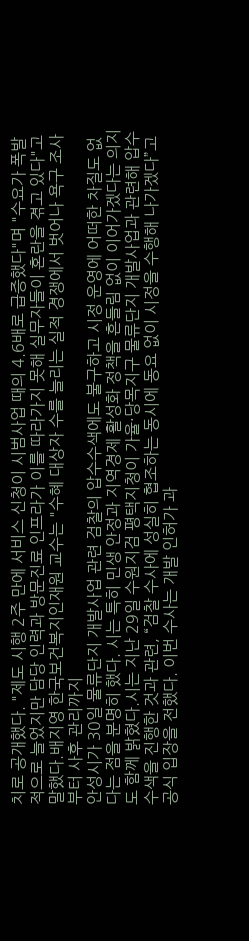치로 공개했다. "제도 시행 2주 만에 서비스 신청이 시범사업 때의 4.6배로 급증했다"며 "수요가 폭발적으로 늘었지만 담당 인력과 방문진료 인프라가 이를 따라가지 못해 실무자들이 혼란을 겪고 있다"고 말했다.배지영 한국보건복지인재원 교수는 "수혜 대상자 수를 늘리는 실적 경쟁에서 벗어나 욕구 조사부터 사후 관리까지
안성시가 30일 물류단지 개발사업 관련 검찰의 압수수색에도 불구하고 시정 운영에 어떠한 차질도 없다는 점을 분명히 했다. 시는 특히 민생 안정과 지역경제 활성화 정책을 흔들림 없이 이어가겠다는 의지도 함께 밝혔다.시는 지난 29일 수원지검 평택지청이 가율·당목지구 물류단지 개발사업과 관련해 압수수색을 진행한 것과 관련, “검찰 수사에 성실히 협조하는 동시에 동요 없이 시정을 수행해 나가겠다”고 공식 입장을 전했다. 이번 수사는 개발 인허가 과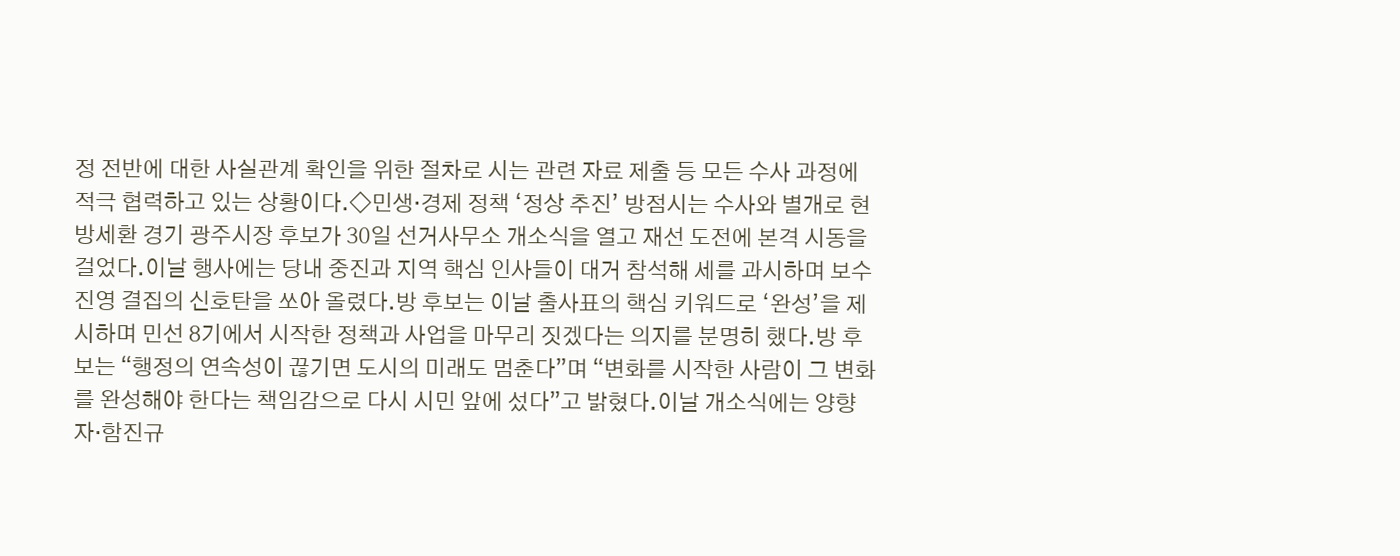정 전반에 대한 사실관계 확인을 위한 절차로 시는 관련 자료 제출 등 모든 수사 과정에 적극 협력하고 있는 상황이다.◇민생·경제 정책 ‘정상 추진’ 방점시는 수사와 별개로 현
방세환 경기 광주시장 후보가 30일 선거사무소 개소식을 열고 재선 도전에 본격 시동을 걸었다.이날 행사에는 당내 중진과 지역 핵심 인사들이 대거 참석해 세를 과시하며 보수 진영 결집의 신호탄을 쏘아 올렸다.방 후보는 이날 출사표의 핵심 키워드로 ‘완성’을 제시하며 민선 8기에서 시작한 정책과 사업을 마무리 짓겠다는 의지를 분명히 했다.방 후보는 “행정의 연속성이 끊기면 도시의 미래도 멈춘다”며 “변화를 시작한 사람이 그 변화를 완성해야 한다는 책임감으로 다시 시민 앞에 섰다”고 밝혔다.이날 개소식에는 양향자·함진규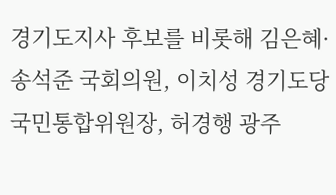경기도지사 후보를 비롯해 김은혜·송석준 국회의원, 이치성 경기도당 국민통합위원장, 허경행 광주